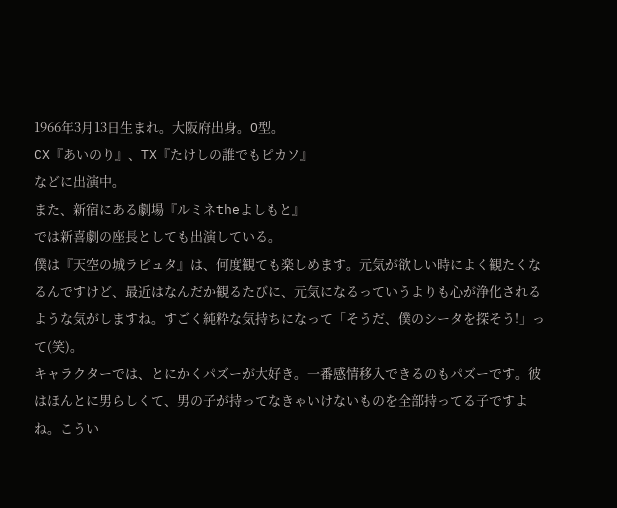1966年3月13日生まれ。大阪府出身。O型。
CX『あいのり』、TX『たけしの誰でもピカソ』
などに出演中。
また、新宿にある劇場『ルミネtheよしもと』
では新喜劇の座長としても出演している。
僕は『天空の城ラピュタ』は、何度観ても楽しめます。元気が欲しい時によく観たくなるんですけど、最近はなんだか観るたびに、元気になるっていうよりも心が浄化されるような気がしますね。すごく純粋な気持ちになって「そうだ、僕のシータを探そう!」って(笑)。
キャラクターでは、とにかくパズーが大好き。一番感情移入できるのもパズーです。彼はほんとに男らしくて、男の子が持ってなきゃいけないものを全部持ってる子ですよね。こうい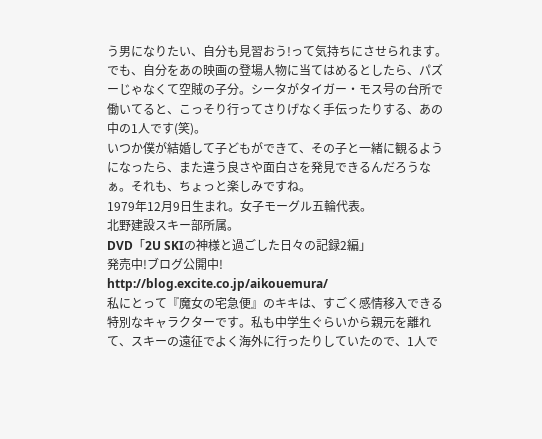う男になりたい、自分も見習おう!って気持ちにさせられます。でも、自分をあの映画の登場人物に当てはめるとしたら、パズーじゃなくて空賊の子分。シータがタイガー・モス号の台所で働いてると、こっそり行ってさりげなく手伝ったりする、あの中の1人です(笑)。
いつか僕が結婚して子どもができて、その子と一緒に観るようになったら、また違う良さや面白さを発見できるんだろうなぁ。それも、ちょっと楽しみですね。
1979年12月9日生まれ。女子モーグル五輪代表。
北野建設スキー部所属。
DVD「2U SKIの神様と過ごした日々の記録2編」
発売中!ブログ公開中!
http://blog.excite.co.jp/aikouemura/
私にとって『魔女の宅急便』のキキは、すごく感情移入できる特別なキャラクターです。私も中学生ぐらいから親元を離れて、スキーの遠征でよく海外に行ったりしていたので、1人で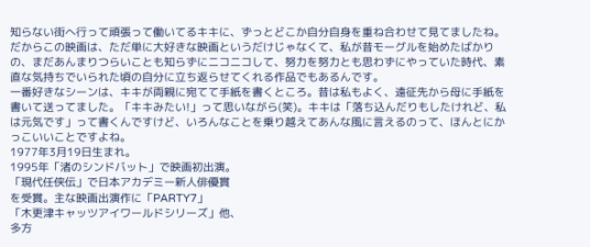知らない街へ行って頑張って働いてるキキに、ずっとどこか自分自身を重ね合わせて見てましたね。だからこの映画は、ただ単に大好きな映画というだけじゃなくて、私が昔モーグルを始めたばかりの、まだあんまりつらいことも知らずにニコニコして、努力を努力とも思わずにやっていた時代、素直な気持ちでいられた頃の自分に立ち返らせてくれる作品でもあるんです。
一番好きなシーンは、キキが両親に宛てて手紙を書くところ。昔は私もよく、遠征先から母に手紙を書いて送ってました。「キキみたい!」って思いながら(笑)。キキは「落ち込んだりもしたけれど、私は元気です」って書くんですけど、いろんなことを乗り越えてあんな風に言えるのって、ほんとにかっこいいことですよね。
1977年3月19日生まれ。
1995年「渚のシンドバット」で映画初出演。
「現代任侠伝」で日本アカデミー新人俳優賞
を受賞。主な映画出演作に「PARTY7」
「木更津キャッツアイワールドシリーズ」他、
多方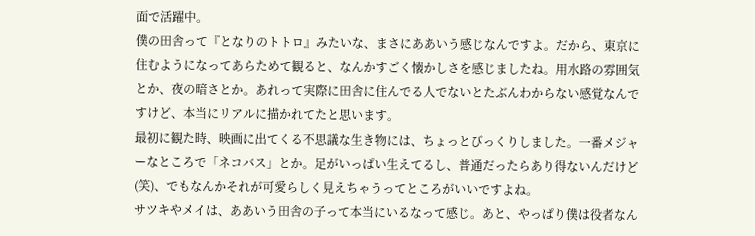面で活躍中。
僕の田舎って『となりのトトロ』みたいな、まさにああいう感じなんですよ。だから、東京に住むようになってあらためて観ると、なんかすごく懐かしさを感じましたね。用水路の雰囲気とか、夜の暗さとか。あれって実際に田舎に住んでる人でないとたぶんわからない感覚なんですけど、本当にリアルに描かれてたと思います。
最初に観た時、映画に出てくる不思議な生き物には、ちょっとびっくりしました。一番メジャーなところで「ネコバス」とか。足がいっぱい生えてるし、普通だったらあり得ないんだけど(笑)、でもなんかそれが可愛らしく見えちゃうってところがいいですよね。
サツキやメイは、ああいう田舎の子って本当にいるなって感じ。あと、やっぱり僕は役者なん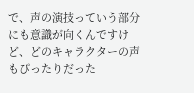で、声の演技っていう部分にも意識が向くんですけど、どのキャラクターの声もぴったりだった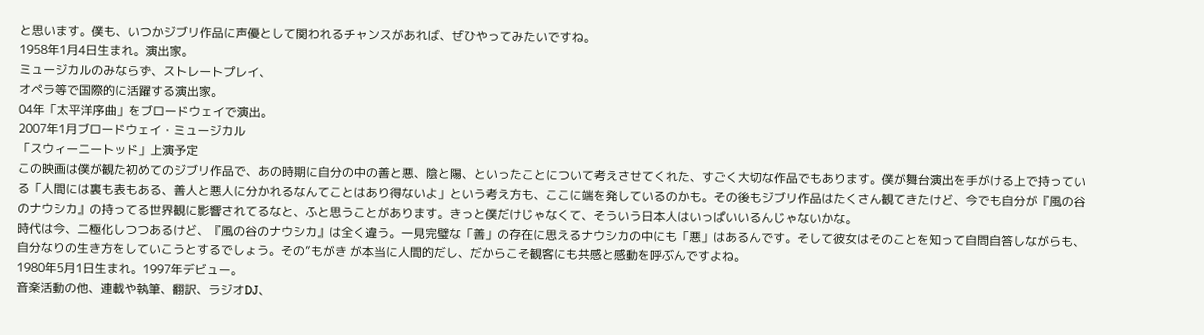と思います。僕も、いつかジブリ作品に声優として関われるチャンスがあれば、ぜひやってみたいですね。
1958年1月4日生まれ。演出家。
ミュージカルのみならず、ストレートプレイ、
オペラ等で国際的に活躍する演出家。
04年「太平洋序曲」をブロードウェイで演出。
2007年1月ブロードウェイ・ミュージカル
「スウィーニートッド」上演予定
この映画は僕が観た初めてのジブリ作品で、あの時期に自分の中の善と悪、陰と陽、といったことについて考えさせてくれた、すごく大切な作品でもあります。僕が舞台演出を手がける上で持っている「人間には裏も表もある、善人と悪人に分かれるなんてことはあり得ないよ」という考え方も、ここに端を発しているのかも。その後もジブリ作品はたくさん観てきたけど、今でも自分が『風の谷のナウシカ』の持ってる世界観に影響されてるなと、ふと思うことがあります。きっと僕だけじゃなくて、そういう日本人はいっぱいいるんじゃないかな。
時代は今、二極化しつつあるけど、『風の谷のナウシカ』は全く違う。一見完璧な「善」の存在に思えるナウシカの中にも「悪」はあるんです。そして彼女はそのことを知って自問自答しながらも、自分なりの生き方をしていこうとするでしょう。その”もがき が本当に人間的だし、だからこそ観客にも共感と感動を呼ぶんですよね。
1980年5月1日生まれ。1997年デビュー。
音楽活動の他、連載や執筆、翻訳、ラジオDJ、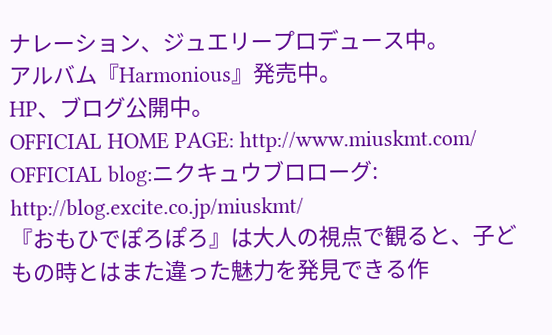ナレーション、ジュエリープロデュース中。
アルバム『Harmonious』発売中。
HP、ブログ公開中。
OFFICIAL HOME PAGE: http://www.miuskmt.com/
OFFICIAL blog:ニクキュウブロローグ:
http://blog.excite.co.jp/miuskmt/
『おもひでぽろぽろ』は大人の視点で観ると、子どもの時とはまた違った魅力を発見できる作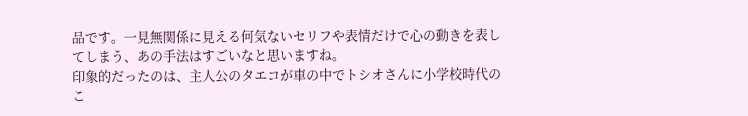品です。一見無関係に見える何気ないセリフや表情だけで心の動きを表してしまう、あの手法はすごいなと思いますね。
印象的だったのは、主人公のタエコが車の中でトシオさんに小学校時代のこ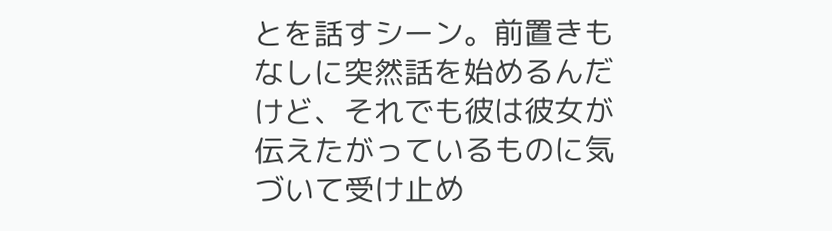とを話すシーン。前置きもなしに突然話を始めるんだけど、それでも彼は彼女が伝えたがっているものに気づいて受け止め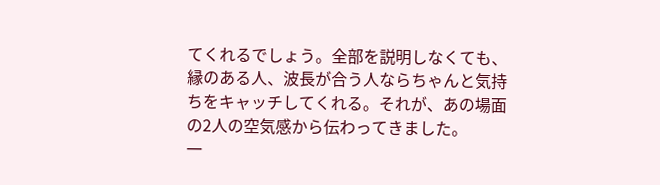てくれるでしょう。全部を説明しなくても、縁のある人、波長が合う人ならちゃんと気持ちをキャッチしてくれる。それが、あの場面の2人の空気感から伝わってきました。
一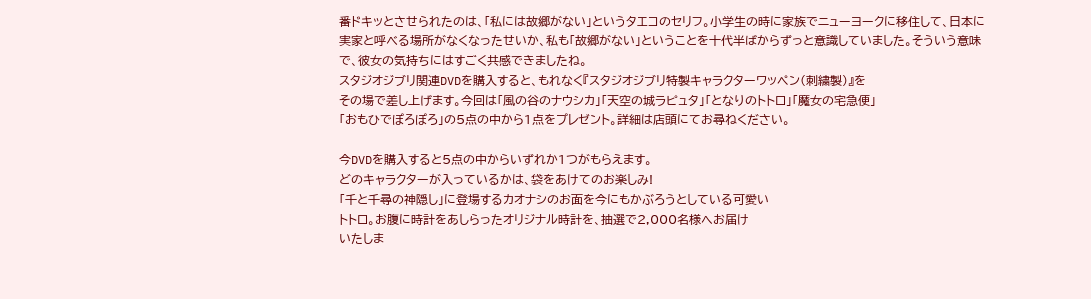番ドキッとさせられたのは、「私には故郷がない」というタエコのセリフ。小学生の時に家族でニューヨークに移住して、日本に実家と呼べる場所がなくなったせいか、私も「故郷がない」ということを十代半ばからずっと意識していました。そういう意味で、彼女の気持ちにはすごく共感できましたね。
スタジオジブリ関連DVDを購入すると、もれなく『スタジオジブリ特製キャラクターワッペン(刺繍製)』を
その場で差し上げます。今回は「風の谷のナウシカ」「天空の城ラピュタ」「となりのトトロ」「魔女の宅急便」
「おもひでぽろぽろ」の5点の中から1点をプレゼント。詳細は店頭にてお尋ねください。

今DVDを購入すると5点の中からいずれか1つがもらえます。
どのキャラクターが入っているかは、袋をあけてのお楽しみ!
「千と千尋の神隠し」に登場するカオナシのお面を今にもかぶろうとしている可愛い
トトロ。お腹に時計をあしらったオリジナル時計を、抽選で2,000名様へお届け
いたしま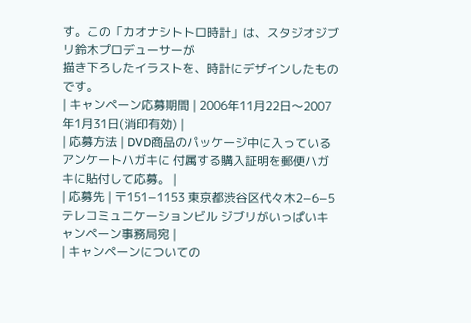す。この「カオナシトトロ時計」は、スタジオジブリ鈴木プロデューサーが
描き下ろしたイラストを、時計にデザインしたものです。
| キャンペーン応募期間 | 2006年11月22日〜2007年1月31日(消印有効) |
| 応募方法 | DVD商品のパッケージ中に入っているアンケートハガキに 付属する購入証明を郵便ハガキに貼付して応募。 |
| 応募先 | 〒151−1153 東京都渋谷区代々木2−6−5 テレコミュニケーションビル ジブリがいっぱいキャンペーン事務局宛 |
| キャンペーンについての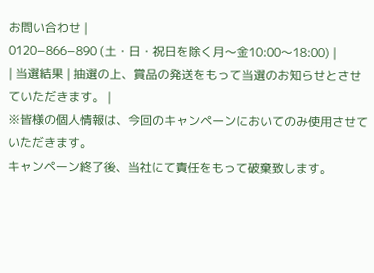お問い合わせ |
0120−866−890 (土・日・祝日を除く月〜金10:00〜18:00) |
| 当選結果 | 抽選の上、賞品の発送をもって当選のお知らせとさせていただきます。 |
※皆様の個人情報は、今回のキャンペーンにおいてのみ使用させていただきます。
キャンペーン終了後、当社にて責任をもって破棄致します。